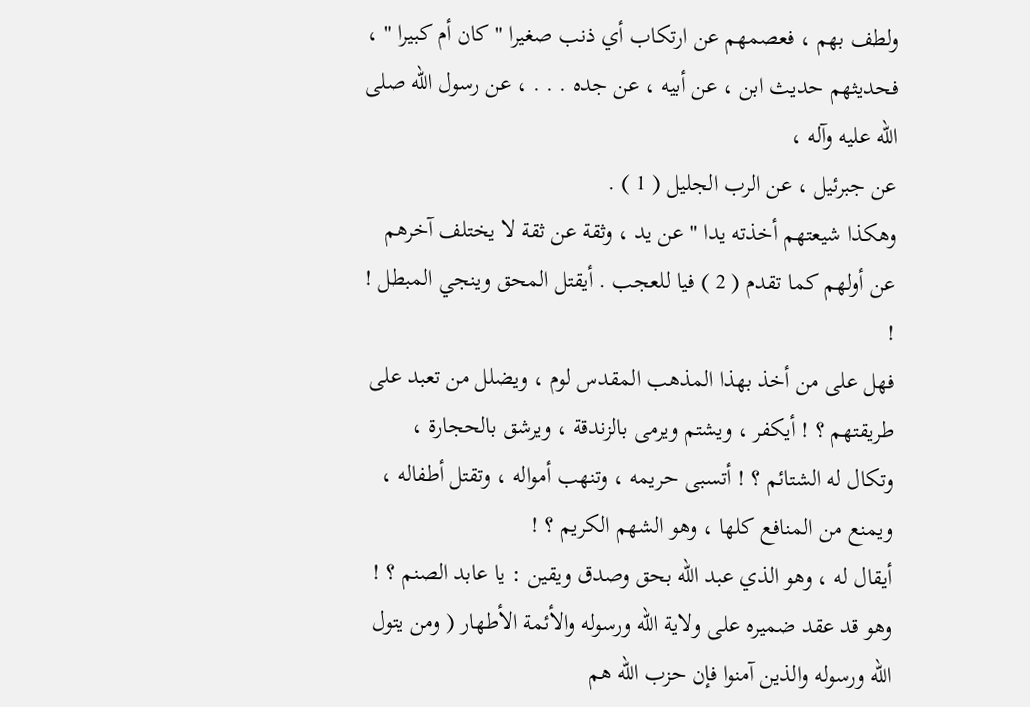ولطف بهم ، فعصمهم عن ارتكاب أي ذنب صغيرا " كان أم كبيرا " ،
فحديثهم حديث ابن ، عن أبيه ، عن جده . . . ، عن رسول الله صلى الله عليه وآله ،
عن جبرئيل ، عن الرب الجليل ( 1 ) .
وهكذا شيعتهم أخذته يدا " عن يد ، وثقة عن ثقة لا يختلف آخرهم
عن أولهم كما تقدم ( 2 ) فيا للعجب . أيقتل المحق وينجي المبطل ! !
فهل على من أخذ بهذا المذهب المقدس لوم ، ويضلل من تعبد على
طريقتهم ؟ ! أيكفر ، ويشتم ويرمى بالزندقة ، ويرشق بالحجارة ،
وتكال له الشتائم ؟ ! أتسبى حريمه ، وتنهب أمواله ، وتقتل أطفاله ،
ويمنع من المنافع كلها ، وهو الشهم الكريم ؟ !
أيقال له ، وهو الذي عبد الله بحق وصدق ويقين : يا عابد الصنم ؟ !
وهو قد عقد ضميره على ولاية الله ورسوله والأئمة الأطهار ( ومن يتول
الله ورسوله والذين آمنوا فإن حزب الله هم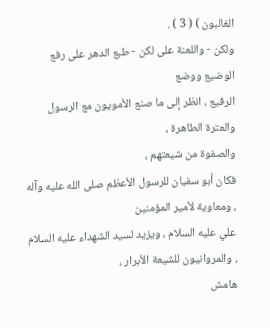الغالبون ) ( 3 ) .
ولكن - واللعنة على لكن - طبع الدهر على رفع الوضيع ووضع
الرفيع ، انظر إلى ما صنع الأمويون مع الرسول والعترة الطاهرة ،
والصفوة من شيعتهم ،
فكان أبو سفيان للرسول الأعظم صلى الله عليه وآله ، ومعاوية لأمير المؤمنين
علي عليه السلام ، ويزيد لسيد الشهداء عليه السلام ، والمروانيون للشيعة الأبرار ،
هامش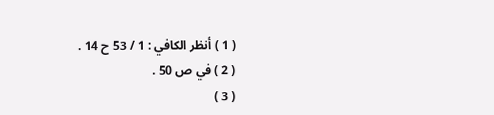( 1 ) أنظر الكافي : 1 / 53 ح 14 .
( 2 ) في ص 50 .
( 3 )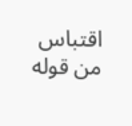اقتباس من قوله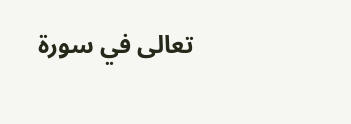تعالى في سورة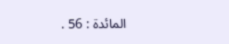المائدة : 56 .